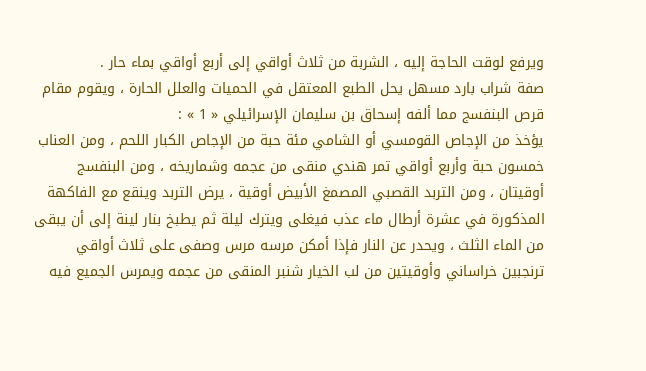ويرفع لوقت الحاجة إليه ، الشربة من ثلاث أواقي إلى أربع أواقي بماء حار .
صفة شراب بارد مسهل يحل الطبع المعتقل في الحميات والعلل الحارة ، ويقوم مقام قرص البنفسج مما ألفه إسحاق بن سليمان الإسرائيلي « 1 » :
يؤخذ من الإجاص القومسي أو الشامي مئة حبة من الإجاص الكبار اللحم ، ومن العناب خمسون حبة وأربع أواقي تمر هندي منقى من عجمه وشماريخه ، ومن البنفسج أوقيتان ، ومن التربد القصبي المصمغ الأبيض أوقية ، يرض التربد وينقع مع الفاكهة المذكورة في عشرة أرطال ماء عذب فيغلى ويترك ليلة ثم يطبخ بنار لينة إلى أن يبقى من الماء الثلث ، ويحدر عن النار فإذا أمكن مرسه مرس وصفى على ثلاث أواقي ترنجبين خراساني وأوقيتين من لب الخيار شنبر المنقى من عجمه ويمرس الجميع فيه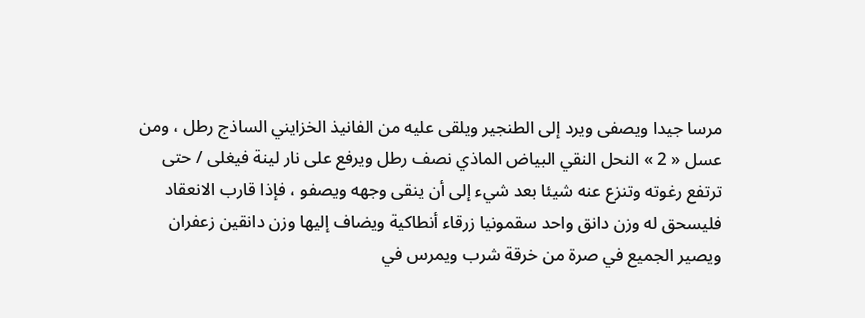مرسا جيدا ويصفى ويرد إلى الطنجير ويلقى عليه من الفانيذ الخزايني الساذج رطل ، ومن عسل « 2 » النحل النقي البياض الماذي نصف رطل ويرفع على نار لينة فيغلى / حتى ترتفع رغوته وتنزع عنه شيئا بعد شيء إلى أن ينقى وجهه ويصفو ، فإذا قارب الانعقاد فليسحق له وزن دانق واحد سقمونيا زرقاء أنطاكية ويضاف إليها وزن دانقين زعفران ويصير الجميع في صرة من خرقة شرب ويمرس في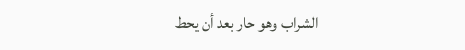الشراب وهو حار بعد أن يحط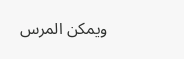ويمكن المرس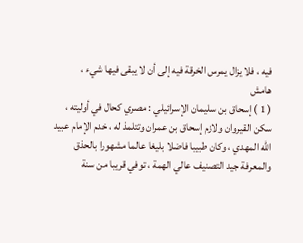فيه ، فلا يزال يمرس الخرقة فيه إلى أن لا يبقى فيها شيء ،
هامش
( 1 ) إسحاق بن سليمان الإسرائيلي : مصري كحال في أوليته ، سكن القيروان ولازم إسحاق بن عمران وتتلمذ له ، خدم الإمام عبيد الله المهدي ، وكان طبيبا فاضلا بليغا عالما مشهورا بالحذق والمعرفة جيد التصنيف عالي الهمة ، توفي قريبا من سنة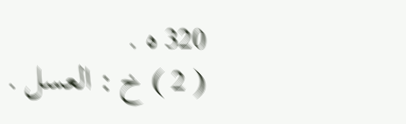320 ه .
( 2 ) خ : العسل .